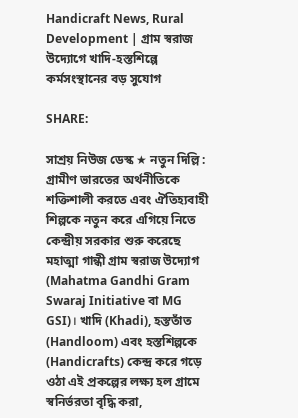Handicraft News, Rural Development | গ্রাম স্বরাজ উদ্যোগে খাদি-হস্তশিল্পে কর্মসংস্থানের বড় সুযোগ

SHARE:

সাশ্রয় নিউজ ডেস্ক ★ নতুন দিল্লি : গ্রামীণ ভারতের অর্থনীতিকে শক্তিশালী করতে এবং ঐতিহ্যবাহী শিল্পকে নতুন করে এগিয়ে নিতে কেন্দ্রীয় সরকার শুরু করেছে মহাত্মা গান্ধী গ্রাম স্বরাজ উদ্যোগ (Mahatma Gandhi Gram Swaraj Initiative বা MG GSI)। খাদি (Khadi), হস্ততাঁত (Handloom) এবং হস্তশিল্পকে (Handicrafts) কেন্দ্র করে গড়ে ওঠা এই প্রকল্পের লক্ষ্য হল গ্রামে স্বনির্ভরতা বৃদ্ধি করা,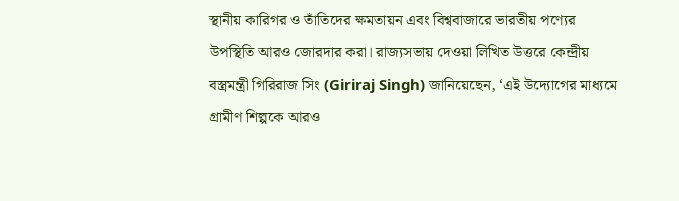স্থানীয় কারিগর ও তাঁতিদের ক্ষমতায়ন এবং বিশ্ববাজারে ভারতীয় পণ্যের উপস্থিতি আরও জোরদার করা। রাজ্যসভায় দেওয়া লিখিত উত্তরে কেন্দ্রীয় বস্ত্রমন্ত্রী গিরিরাজ সিং (Giriraj Singh) জানিয়েছেন, ‘এই উদ্যোগের মাধ্যমে গ্রামীণ শিল্পকে আরও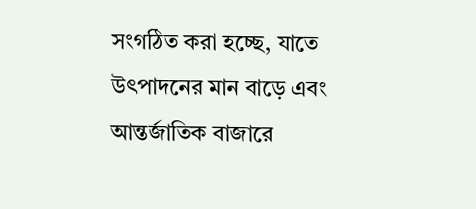সংগঠিত করা হচ্ছে, যাতে উৎপাদনের মান বাড়ে এবং আন্তর্জাতিক বাজারে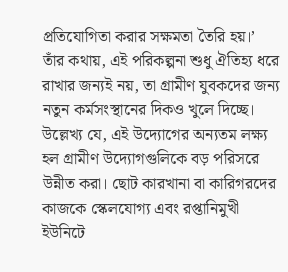প্রতিযোগিতা করার সক্ষমতা তৈরি হয়।’ তাঁর কথায়, এই পরিকল্পনা শুধু ঐতিহ্য ধরে রাখার জন্যই নয়, তা গ্রামীণ যুবকদের জন্য নতুন কর্মসংস্থানের দিকও খুলে দিচ্ছে। উল্লেখ্য যে, এই উদ্যোগের অন্যতম লক্ষ্য হল গ্রামীণ উদ্যোগগুলিকে বড় পরিসরে উন্নীত করা। ছোট কারখানা বা কারিগরদের কাজকে স্কেলযোগ্য এবং রপ্তানিমুখী ইউনিটে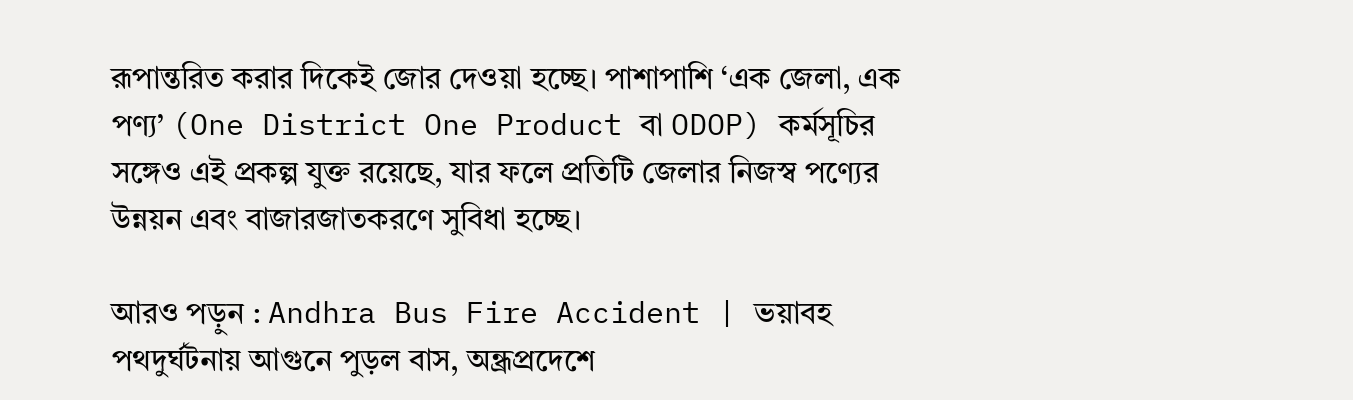রূপান্তরিত করার দিকেই জোর দেওয়া হচ্ছে। পাশাপাশি ‘এক জেলা, এক পণ্য’ (One District One Product বা ODOP) কর্মসূচির সঙ্গেও এই প্রকল্প যুক্ত রয়েছে, যার ফলে প্রতিটি জেলার নিজস্ব পণ্যের উন্নয়ন এবং বাজারজাতকরণে সুবিধা হচ্ছে।

আরও পড়ুন : Andhra Bus Fire Accident | ভয়াবহ পথদুর্ঘটনায় আগুনে পুড়ল বাস, অন্ধ্রপ্রদেশে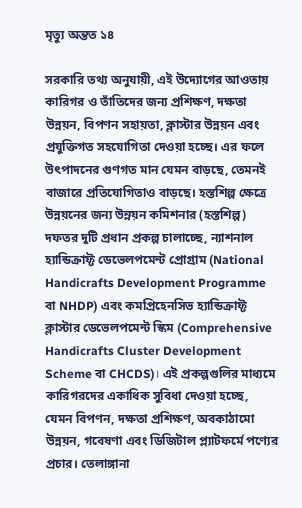মৃত্যু অন্তত ১৪

সরকারি তথ্য অনুযায়ী, এই উদ্যোগের আওতায় কারিগর ও তাঁতিদের জন্য প্রশিক্ষণ, দক্ষতা উন্নয়ন, বিপণন সহায়তা, ক্লাস্টার উন্নয়ন এবং প্রযুক্তিগত সহযোগিতা দেওয়া হচ্ছে। এর ফলে উৎপাদনের গুণগত মান যেমন বাড়ছে, তেমনই বাজারে প্রতিযোগিতাও বাড়ছে। হস্তশিল্প ক্ষেত্রে উন্নয়নের জন্য উন্নয়ন কমিশনার (হস্তশিল্প) দফতর দুটি প্রধান প্রকল্প চালাচ্ছে, ন্যাশনাল হ্যান্ডিক্রাফ্ট ডেভেলপমেন্ট প্রোগ্রাম (National Handicrafts Development Programme বা NHDP) এবং কমপ্রিহেনসিভ হ্যান্ডিক্রাফ্ট ক্লাস্টার ডেভেলপমেন্ট স্কিম (Comprehensive Handicrafts Cluster Development Scheme বা CHCDS)। এই প্রকল্পগুলির মাধ্যমে কারিগরদের একাধিক সুবিধা দেওয়া হচ্ছে, যেমন বিপণন, দক্ষতা প্রশিক্ষণ, অবকাঠামো উন্নয়ন, গবেষণা এবং ডিজিটাল প্ল্যাটফর্মে পণ্যের প্রচার। তেলাঙ্গানা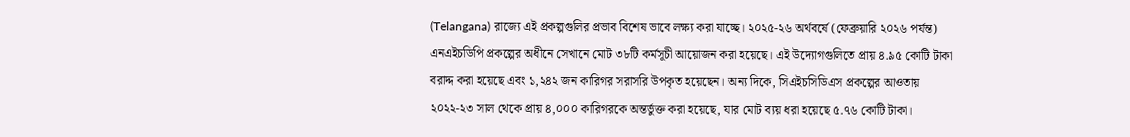(Telangana) রাজ্যে এই প্রকল্পগুলির প্রভাব বিশেষ ভাবে লক্ষ্য করা যাচ্ছে। ২০২৫-২৬ অর্থবর্ষে (ফেব্রুয়ারি ২০২৬ পর্যন্ত) এনএইচডিপি প্রকল্পের অধীনে সেখানে মোট ৩৮টি কর্মসূচী আয়োজন করা হয়েছে। এই উদ্যোগগুলিতে প্রায় ৪.৯৫ কোটি টাকা বরাদ্দ করা হয়েছে এবং ১,২৪২ জন কারিগর সরাসরি উপকৃত হয়েছেন। অন্য দিকে, সিএইচসিডিএস প্রকল্পের আওতায় ২০২২-২৩ সাল থেকে প্রায় ৪,০০০ কারিগরকে অন্তর্ভুক্ত করা হয়েছে, যার মোট ব্যয় ধরা হয়েছে ৫.৭৬ কোটি টাকা।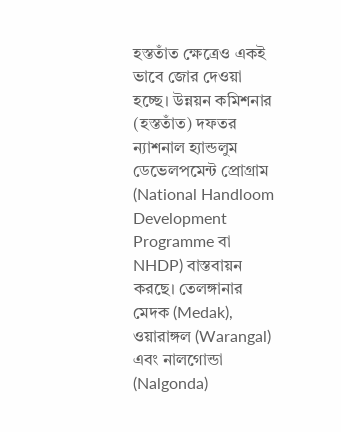হস্ততাঁত ক্ষেত্রেও একই ভাবে জোর দেওয়া হচ্ছে। উন্নয়ন কমিশনার (হস্ততাঁত) দফতর ন্যাশনাল হ্যান্ডলুম ডেভেলপমেন্ট প্রোগ্রাম (National Handloom Development Programme বা NHDP) বাস্তবায়ন করছে। তেলঙ্গানার মেদক (Medak), ওয়ারাঙ্গল (Warangal) এবং নালগোন্ডা (Nalgonda)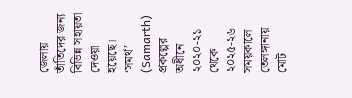জেলায় তাঁতিদের জন্য বিভিন্ন সহায়তা দেওয়া হয়েছে। ‘সমর্থ’ (Samarth) প্রকল্পের অধীনে ২০২০-২১ থেকে ২০২৫-২৬ সময়কালে তেলঙ্গানায় মোট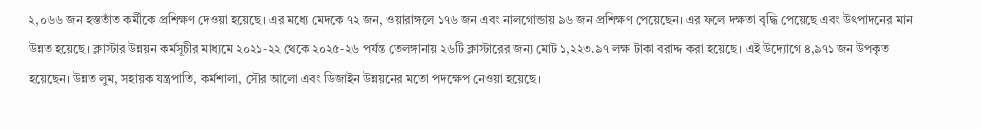২,০৬৬ জন হস্ততাঁত কর্মীকে প্রশিক্ষণ দেওয়া হয়েছে। এর মধ্যে মেদকে ৭২ জন, ওয়ারাঙ্গলে ১৭৬ জন এবং নালগোন্ডায় ৯৬ জন প্রশিক্ষণ পেয়েছেন। এর ফলে দক্ষতা বৃদ্ধি পেয়েছে এবং উৎপাদনের মান উন্নত হয়েছে। ক্লাস্টার উন্নয়ন কর্মসূচীর মাধ্যমে ২০২১-২২ থেকে ২০২৫-২৬ পর্যন্ত তেলঙ্গানায় ২৬টি ক্লাস্টারের জন্য মোট ১,২২৩.৯৭ লক্ষ টাকা বরাদ্দ করা হয়েছে। এই উদ্যোগে ৪,৯৭১ জন উপকৃত হয়েছেন। উন্নত লুম, সহায়ক যন্ত্রপাতি, কর্মশালা, সৌর আলো এবং ডিজাইন উন্নয়নের মতো পদক্ষেপ নেওয়া হয়েছে।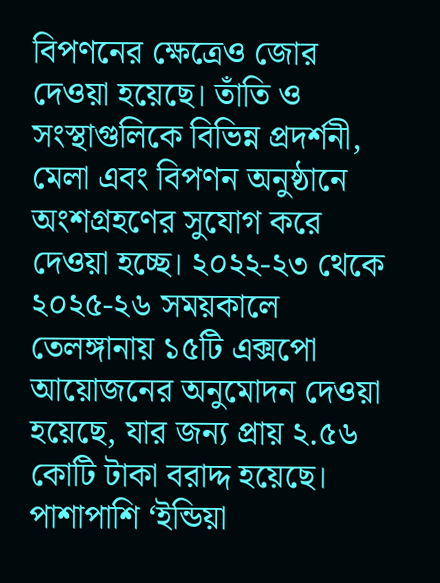বিপণনের ক্ষেত্রেও জোর দেওয়া হয়েছে। তাঁতি ও সংস্থাগুলিকে বিভিন্ন প্রদর্শনী, মেলা এবং বিপণন অনুষ্ঠানে অংশগ্রহণের সুযোগ করে দেওয়া হচ্ছে। ২০২২-২৩ থেকে ২০২৫-২৬ সময়কালে তেলঙ্গানায় ১৫টি এক্সপো আয়োজনের অনুমোদন দেওয়া হয়েছে, যার জন্য প্রায় ২.৫৬ কোটি টাকা বরাদ্দ হয়েছে। পাশাপাশি ‘ইন্ডিয়া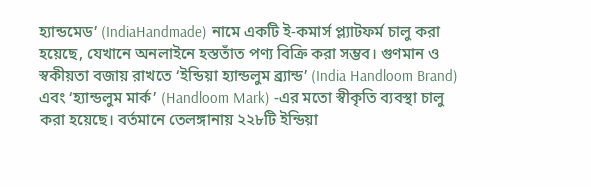হ্যান্ডমেড’ (IndiaHandmade) নামে একটি ই-কমার্স প্ল্যাটফর্ম চালু করা হয়েছে, যেখানে অনলাইনে হস্ততাঁত পণ্য বিক্রি করা সম্ভব। গুণমান ও স্বকীয়তা বজায় রাখতে ‘ইন্ডিয়া হ্যান্ডলুম ব্র্যান্ড’ (India Handloom Brand) এবং ‘হ্যান্ডলুম মার্ক’ (Handloom Mark) -এর মতো স্বীকৃতি ব্যবস্থা চালু করা হয়েছে। বর্তমানে তেলঙ্গানায় ২২৮টি ইন্ডিয়া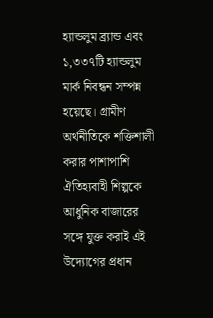হ্যান্ডলুম ব্র্যান্ড এবং ১,৩৩৭টি হ্যান্ডলুম মার্ক নিবন্ধন সম্পন্ন হয়েছে। গ্রামীণ অর্থনীতিকে শক্তিশালী করার পাশাপাশি ঐতিহ্যবাহী শিল্পকে আধুনিক বাজারের সঙ্গে যুক্ত করাই এই উদ্যোগের প্রধান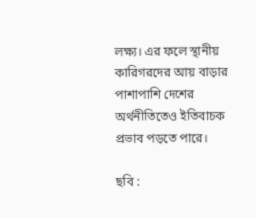লক্ষ্য। এর ফলে স্থানীয় কারিগরদের আয় বাড়ার পাশাপাশি দেশের অর্থনীতিতেও ইতিবাচক প্রভাব পড়তে পারে।

ছবি :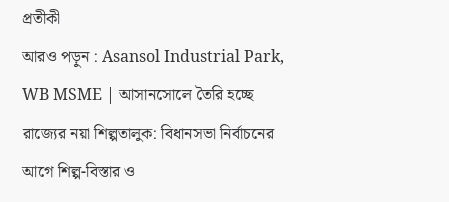প্রতীকী
আরও পড়ুন : Asansol Industrial Park, WB MSME | আসানসোলে তৈরি হচ্ছে রাজ্যের নয়া শিল্পতালুক: বিধানসভা নির্বাচনের আগে শিল্প-বিস্তার ও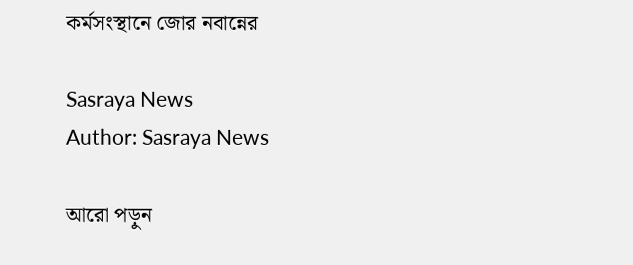কর্মসংস্থানে জোর নবান্নের

Sasraya News
Author: Sasraya News

আরো পড়ুন